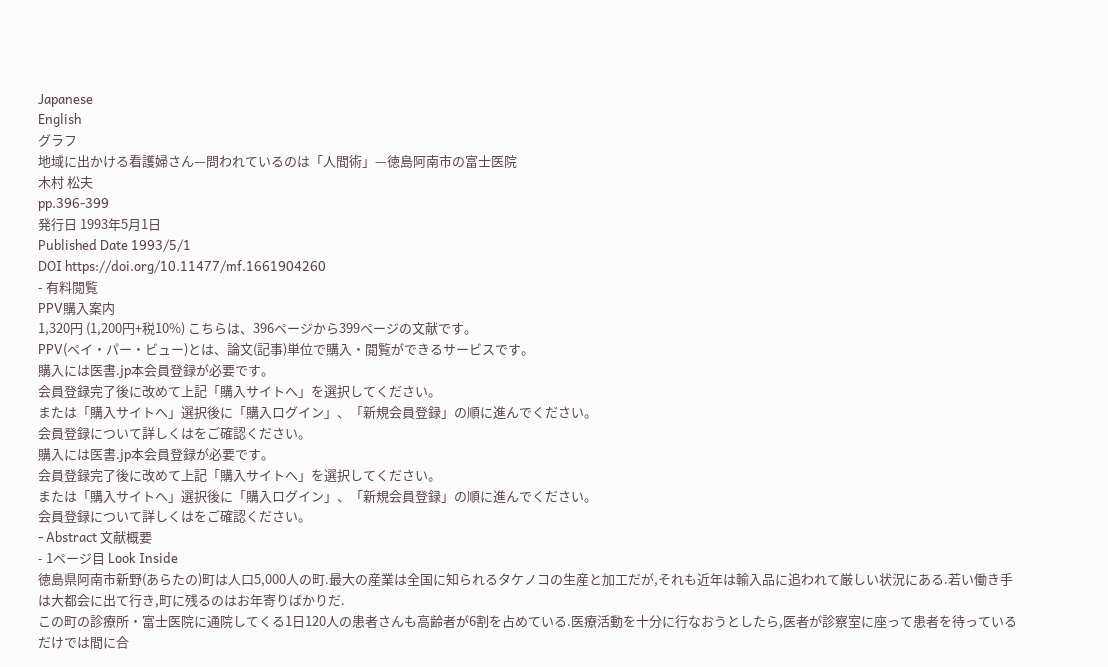Japanese
English
グラフ
地域に出かける看護婦さん—問われているのは「人間術」—徳島阿南市の富士医院
木村 松夫
pp.396-399
発行日 1993年5月1日
Published Date 1993/5/1
DOI https://doi.org/10.11477/mf.1661904260
- 有料閲覧
PPV購入案内
1,320円 (1,200円+税10%) こちらは、396ページから399ページの文献です。
PPV(ペイ・パー・ビュー)とは、論文(記事)単位で購入・閲覧ができるサービスです。
購入には医書.jp本会員登録が必要です。
会員登録完了後に改めて上記「購入サイトへ」を選択してください。
または「購入サイトへ」選択後に「購入ログイン」、「新規会員登録」の順に進んでください。
会員登録について詳しくはをご確認ください。
購入には医書.jp本会員登録が必要です。
会員登録完了後に改めて上記「購入サイトへ」を選択してください。
または「購入サイトへ」選択後に「購入ログイン」、「新規会員登録」の順に進んでください。
会員登録について詳しくはをご確認ください。
- Abstract 文献概要
- 1ページ目 Look Inside
徳島県阿南市新野(あらたの)町は人口5,000人の町.最大の産業は全国に知られるタケノコの生産と加工だが,それも近年は輸入品に追われて厳しい状況にある.若い働き手は大都会に出て行き,町に残るのはお年寄りばかりだ.
この町の診療所・富士医院に通院してくる1日120人の患者さんも高齢者が6割を占めている.医療活動を十分に行なおうとしたら,医者が診察室に座って患者を待っているだけでは間に合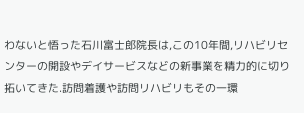わないと悟った石川富士郎院長は,この10年間,リハビリセンターの開設やデイサービスなどの新事業を精力的に切り拓いてきた.訪問着護や訪問リハビリもその一環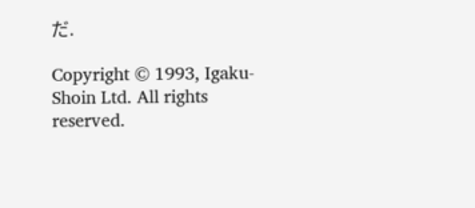だ.

Copyright © 1993, Igaku-Shoin Ltd. All rights reserved.